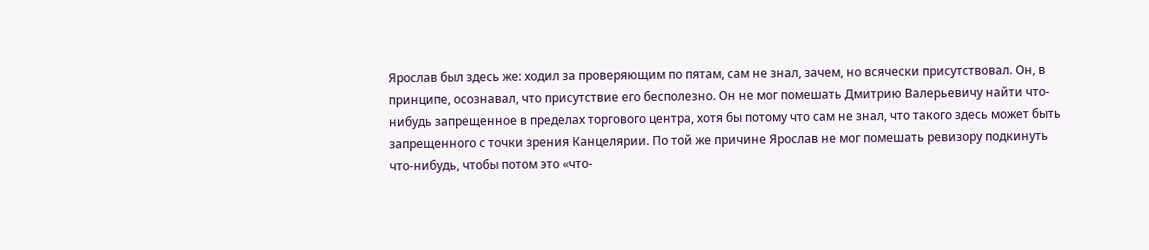Ярослав был здесь же: ходил за проверяющим по пятам, сам не знал, зачем, но всячески присутствовал. Он, в принципе, осознавал, что присутствие его бесполезно. Он не мог помешать Дмитрию Валерьевичу найти что-нибудь запрещенное в пределах торгового центра, хотя бы потому что сам не знал, что такого здесь может быть запрещенного с точки зрения Канцелярии. По той же причине Ярослав не мог помешать ревизору подкинуть что-нибудь, чтобы потом это «что-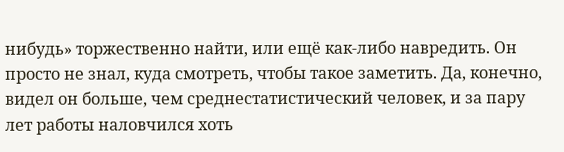нибудь» торжественно найти, или ещё как-либо навредить. Он просто не знал, куда смотреть, чтобы такое заметить. Да, конечно, видел он больше, чем среднестатистический человек, и за пару лет работы наловчился хоть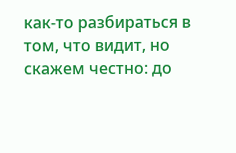как-то разбираться в том, что видит, но скажем честно: до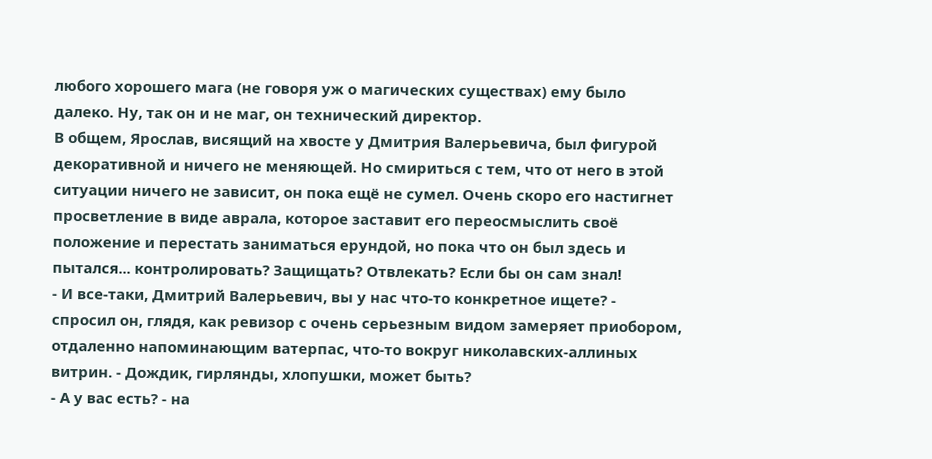любого хорошего мага (не говоря уж о магических существах) ему было далеко. Ну, так он и не маг, он технический директор.
В общем, Ярослав, висящий на хвосте у Дмитрия Валерьевича, был фигурой декоративной и ничего не меняющей. Но смириться с тем, что от него в этой ситуации ничего не зависит, он пока ещё не сумел. Очень скоро его настигнет просветление в виде аврала, которое заставит его переосмыслить своё положение и перестать заниматься ерундой, но пока что он был здесь и пытался... контролировать? Защищать? Отвлекать? Если бы он сам знал!
- И все-таки, Дмитрий Валерьевич, вы у нас что-то конкретное ищете? - спросил он, глядя, как ревизор с очень серьезным видом замеряет приобором, отдаленно напоминающим ватерпас, что-то вокруг николавских-аллиных витрин. - Дождик, гирлянды, хлопушки, может быть?
- А у вас есть? - на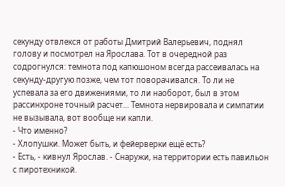секунду отвлекся от работы Дмитрий Валерьевич, поднял голову и посмотрел на Ярослава. Тот в очередной раз содрогнулся: темнота под капюшоном всегда рассеивалась на секунду-другую позже, чем тот поворачивался. То ли не успевала за его движениями, то ли наоборот, был в этом рассинхроне точный расчет... Темнота нервировала и симпатии не вызывала, вот вообще ни капли.
- Что именно?
- Хлопушки. Может быть, и фейерверки ещё есть?
- Есть, - кивнул Ярослав. - Снаружи, на территории есть павильон с пиротехникой.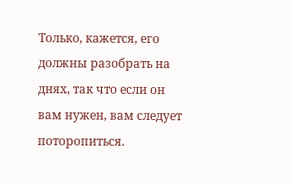Только, кажется, его должны разобрать на днях, так что если он вам нужен, вам следует поторопиться.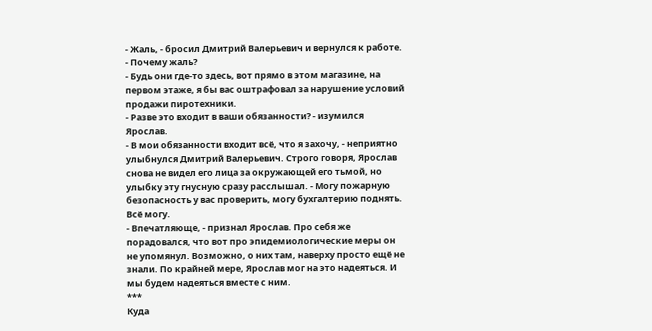- Жаль, - бросил Дмитрий Валерьевич и вернулся к работе.
- Почему жаль?
- Будь они где-то здесь, вот прямо в этом магазине, на первом этаже, я бы вас оштрафовал за нарушение условий продажи пиротехники.
- Разве это входит в ваши обязанности? - изумился Ярослав.
- В мои обязанности входит всё, что я захочу, - неприятно улыбнулся Дмитрий Валерьевич. Строго говоря, Ярослав снова не видел его лица за окружающей его тьмой, но улыбку эту гнусную сразу расслышал. - Могу пожарную безопасность у вас проверить, могу бухгалтерию поднять. Всё могу.
- Впечатляюще, - признал Ярослав. Про себя же порадовался, что вот про эпидемиологические меры он не упомянул. Возможно, о них там, наверху просто ещё не знали. По крайней мере, Ярослав мог на это надеяться. И мы будем надеяться вместе с ним.
***
Куда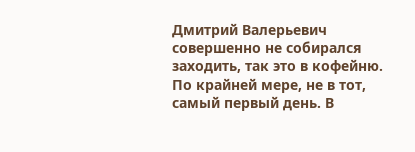Дмитрий Валерьевич совершенно не собирался заходить, так это в кофейню. По крайней мере, не в тот, самый первый день. В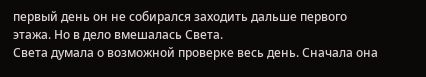первый день он не собирался заходить дальше первого этажа. Но в дело вмешалась Света.
Света думала о возможной проверке весь день. Сначала она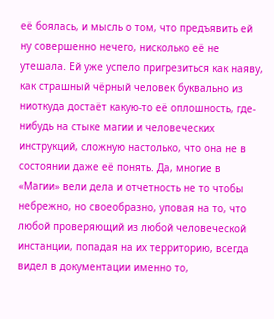её боялась, и мысль о том, что предъявить ей ну совершенно нечего, нисколько её не утешала. Ей уже успело пригрезиться как наяву, как страшный чёрный человек буквально из ниоткуда достаёт какую-то её оплошность, где-нибудь на стыке магии и человеческих инструкций, сложную настолько, что она не в состоянии даже её понять. Да, многие в «Магии» вели дела и отчетность не то чтобы небрежно, но своеобразно, уповая на то, что любой проверяющий из любой человеческой инстанции, попадая на их территорию, всегда видел в документации именно то,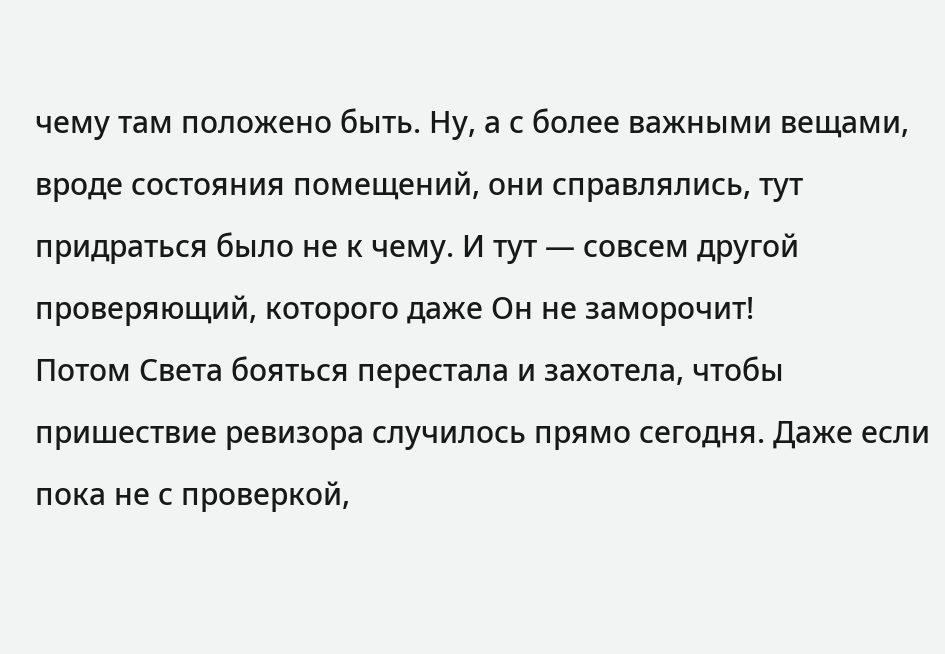чему там положено быть. Ну, а с более важными вещами, вроде состояния помещений, они справлялись, тут придраться было не к чему. И тут — совсем другой проверяющий, которого даже Он не заморочит!
Потом Света бояться перестала и захотела, чтобы пришествие ревизора случилось прямо сегодня. Даже если пока не с проверкой,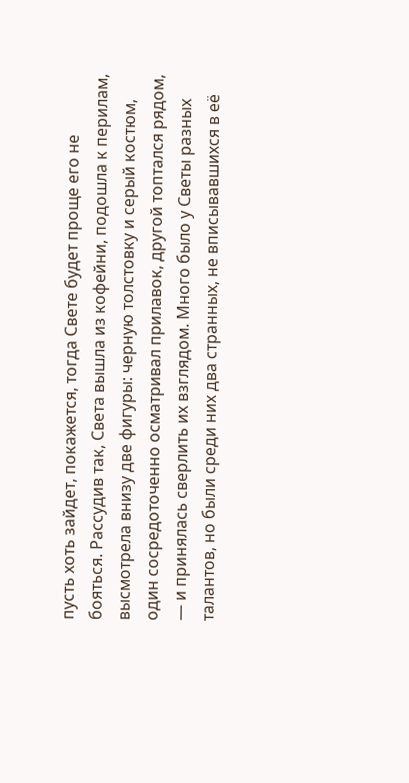пусть хоть зайдет, покажется, тогда Свете будет проще его не бояться. Рассудив так, Света вышла из кофейни, подошла к перилам, высмотрела внизу две фигуры: черную толстовку и серый костюм, один сосредоточенно осматривал прилавок, другой топтался рядом, — и принялась сверлить их взглядом. Много было у Светы разных талантов, но были среди них два странных, не вписывавшихся в её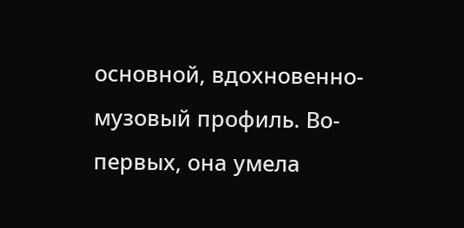основной, вдохновенно-музовый профиль. Во-первых, она умела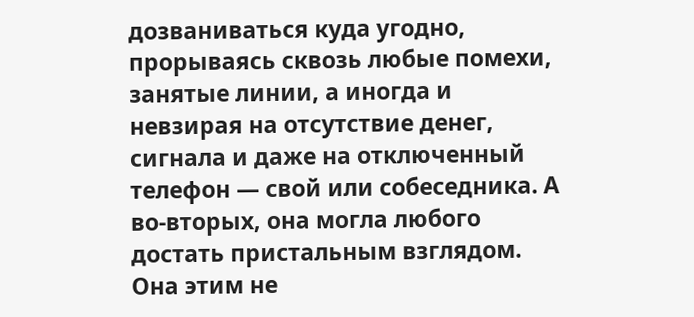дозваниваться куда угодно, прорываясь сквозь любые помехи, занятые линии, а иногда и невзирая на отсутствие денег, сигнала и даже на отключенный телефон — свой или собеседника. А во-вторых, она могла любого достать пристальным взглядом. Она этим не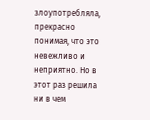злоупотребляла, прекрасно понимая, что это невежливо и неприятно. Но в этот раз решила ни в чем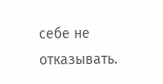себе не отказывать.